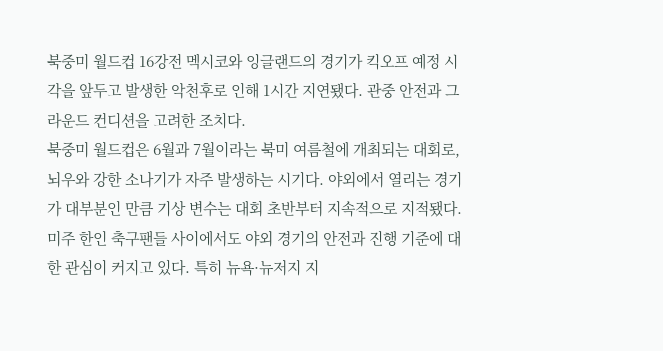북중미 월드컵 16강전 멕시코와 잉글랜드의 경기가 킥오프 예정 시각을 앞두고 발생한 악천후로 인해 1시간 지연됐다. 관중 안전과 그라운드 컨디션을 고려한 조치다.
북중미 월드컵은 6월과 7월이라는 북미 여름철에 개최되는 대회로, 뇌우와 강한 소나기가 자주 발생하는 시기다. 야외에서 열리는 경기가 대부분인 만큼 기상 변수는 대회 초반부터 지속적으로 지적됐다.
미주 한인 축구팬들 사이에서도 야외 경기의 안전과 진행 기준에 대한 관심이 커지고 있다. 특히 뉴욕·뉴저지 지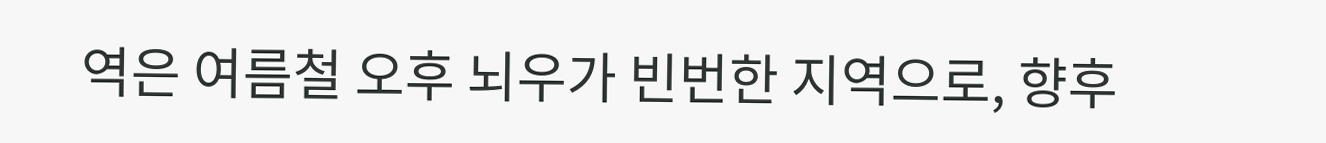역은 여름철 오후 뇌우가 빈번한 지역으로, 향후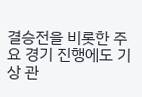결승전을 비롯한 주요 경기 진행에도 기상 관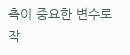측이 중요한 변수로 작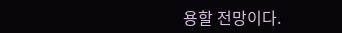용할 전망이다.